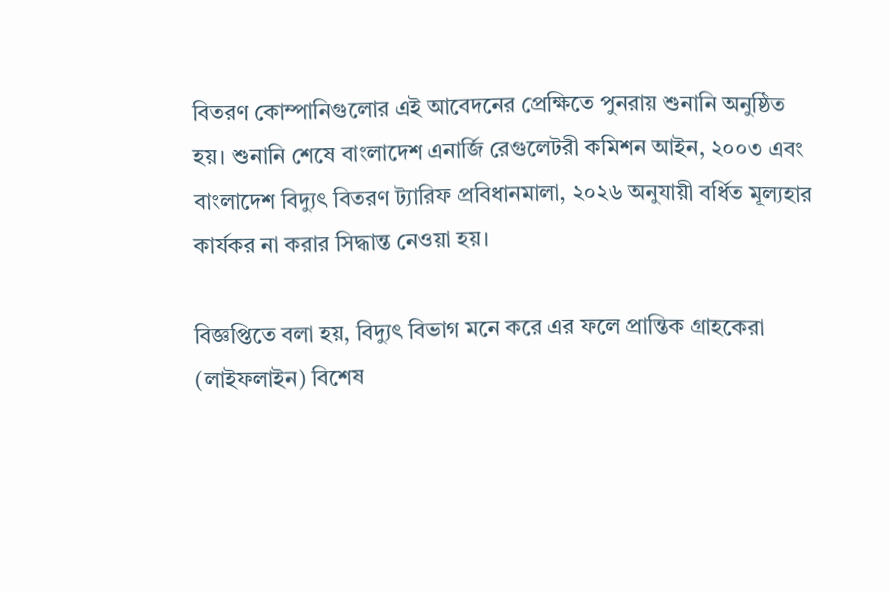বিতরণ কোম্পানিগুলোর এই আবেদনের প্রেক্ষিতে পুনরায় শুনানি অনুষ্ঠিত হয়। শুনানি শেষে বাংলাদেশ এনার্জি রেগুলেটরী কমিশন আইন, ২০০৩ এবং বাংলাদেশ বিদ্যুৎ বিতরণ ট্যারিফ প্রবিধানমালা, ২০২৬ অনুযায়ী বর্ধিত মূল্যহার কার্যকর না করার সিদ্ধান্ত নেওয়া হয়।

বিজ্ঞপ্তিতে বলা হয়, বিদ্যুৎ বিভাগ মনে করে এর ফলে প্রান্তিক গ্রাহকেরা (লাইফলাইন) বিশেষ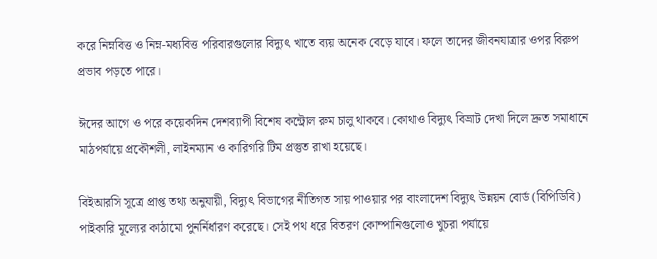করে নিম্নবিত্ত ও নিম্ন-মধ্যবিত্ত পরিবারগুলোর বিদ্যুৎ খাতে ব্যয় অনেক বেড়ে যাবে। ফলে তাদের জীবনযাত্রার ওপর বিরুপ প্রভাব পড়তে পারে।

ঈদের আগে ও পরে কয়েকদিন দেশব্যাপী বিশেষ কন্ট্রোল রুম চালু থাকবে। কোথাও বিদ্যুৎ বিভ্রাট দেখা দিলে দ্রুত সমাধানে মাঠপর্যায়ে প্রকৌশলী, লাইনম্যান ও কারিগরি টিম প্রস্তুত রাখা হয়েছে।

বিইআরসি সূত্রে প্রাপ্ত তথ্য অনুযায়ী, বিদ্যুৎ বিভাগের নীতিগত সায় পাওয়ার পর বাংলাদেশ বিদ্যুৎ উন্নয়ন বোর্ড (বিপিডিবি) পাইকারি মূল্যের কাঠামো পুনর্নির্ধারণ করেছে। সেই পথ ধরে বিতরণ কোম্পানিগুলোও খুচরা পর্যায়ে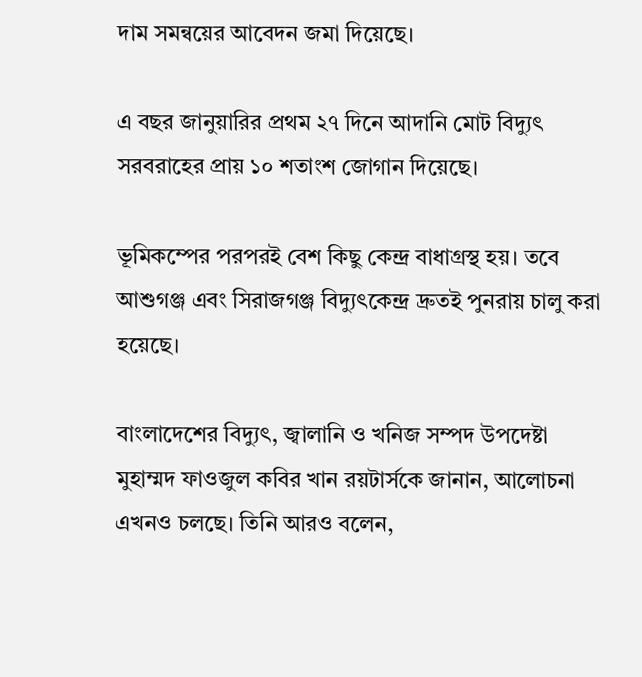দাম সমন্বয়ের আবেদন জমা দিয়েছে।

এ বছর জানুয়ারির প্রথম ২৭ দিনে আদানি মোট বিদ্যুৎ সরবরাহের প্রায় ১০ শতাংশ জোগান দিয়েছে।

ভূমিকম্পের পরপরই বেশ কিছু কেন্দ্র বাধাগ্রস্থ হয়। তবে আশুগঞ্জ এবং সিরাজগঞ্জ বিদ্যুৎকেন্দ্র দ্রুতই পুনরায় চালু করা হয়েছে।

বাংলাদেশের বিদ্যুৎ, জ্বালানি ও খনিজ সম্পদ উপদেষ্টা মুহাম্মদ ফাওজুল কবির খান রয়টার্সকে জানান, আলোচনা এখনও চলছে। তিনি আরও বলেন,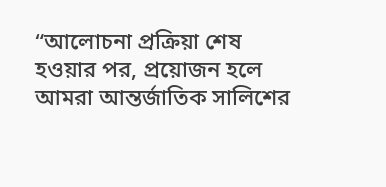“আলোচনা প্রক্রিয়া শেষ হওয়ার পর, প্রয়োজন হলে আমরা আন্তর্জাতিক সালিশের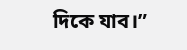দিকে যাব।”